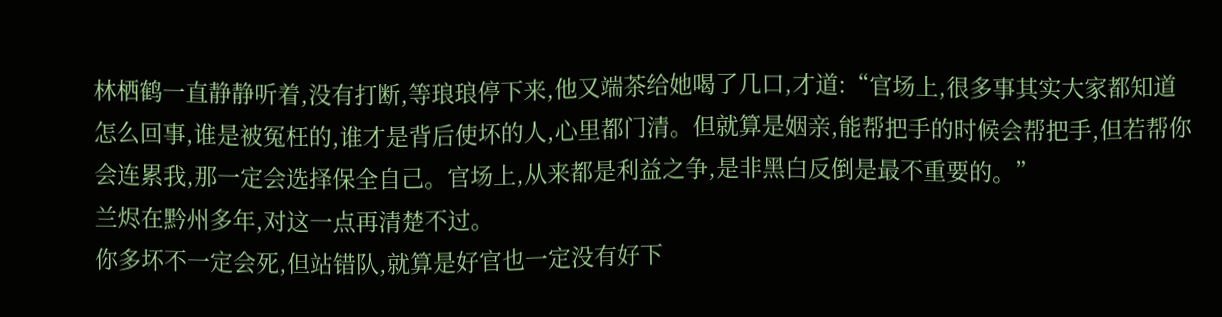林栖鹤一直静静听着,没有打断,等琅琅停下来,他又端茶给她喝了几口,才道:“官场上,很多事其实大家都知道怎么回事,谁是被冤枉的,谁才是背后使坏的人,心里都门清。但就算是姻亲,能帮把手的时候会帮把手,但若帮你会连累我,那一定会选择保全自己。官场上,从来都是利益之争,是非黑白反倒是最不重要的。”
兰烬在黔州多年,对这一点再清楚不过。
你多坏不一定会死,但站错队,就算是好官也一定没有好下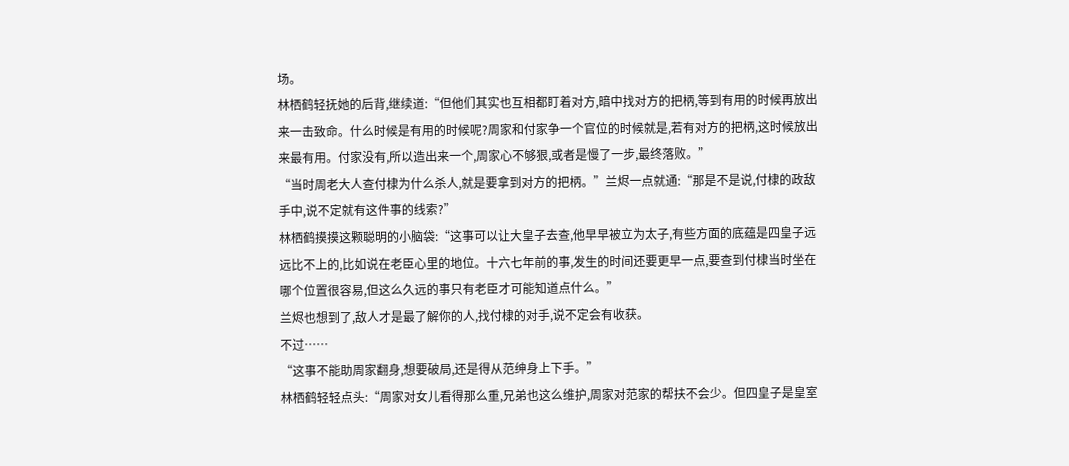场。
林栖鹤轻抚她的后背,继续道:“但他们其实也互相都盯着对方,暗中找对方的把柄,等到有用的时候再放出来一击致命。什么时候是有用的时候呢?周家和付家争一个官位的时候就是,若有对方的把柄,这时候放出来最有用。付家没有,所以造出来一个,周家心不够狠,或者是慢了一步,最终落败。”
“当时周老大人查付棣为什么杀人,就是要拿到对方的把柄。”兰烬一点就通:“那是不是说,付棣的政敌手中,说不定就有这件事的线索?”
林栖鹤摸摸这颗聪明的小脑袋:“这事可以让大皇子去查,他早早被立为太子,有些方面的底蕴是四皇子远远比不上的,比如说在老臣心里的地位。十六七年前的事,发生的时间还要更早一点,要查到付棣当时坐在哪个位置很容易,但这么久远的事只有老臣才可能知道点什么。”
兰烬也想到了,敌人才是最了解你的人,找付棣的对手,说不定会有收获。
不过……
“这事不能助周家翻身,想要破局,还是得从范绅身上下手。”
林栖鹤轻轻点头:“周家对女儿看得那么重,兄弟也这么维护,周家对范家的帮扶不会少。但四皇子是皇室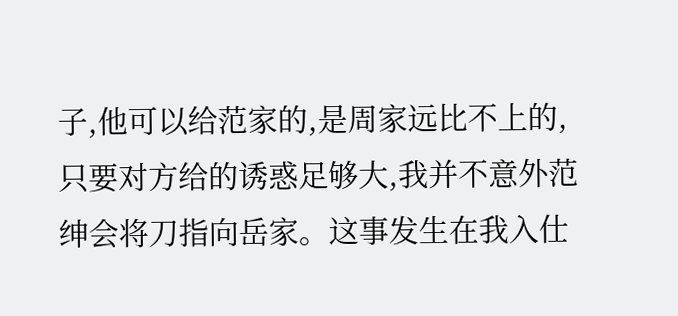子,他可以给范家的,是周家远比不上的,只要对方给的诱惑足够大,我并不意外范绅会将刀指向岳家。这事发生在我入仕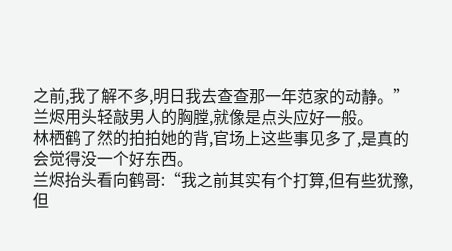之前,我了解不多,明日我去查查那一年范家的动静。”
兰烬用头轻敲男人的胸膛,就像是点头应好一般。
林栖鹤了然的拍拍她的背,官场上这些事见多了,是真的会觉得没一个好东西。
兰烬抬头看向鹤哥:“我之前其实有个打算,但有些犹豫,但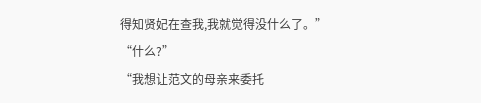得知贤妃在查我,我就觉得没什么了。”
“什么?”
“我想让范文的母亲来委托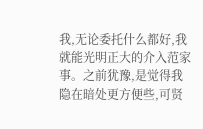我,无论委托什么都好,我就能光明正大的介入范家事。之前犹豫,是觉得我隐在暗处更方便些,可贤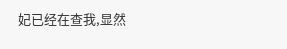妃已经在查我,显然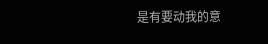是有要动我的意